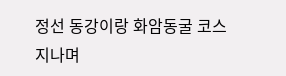정선 동강이랑 화암동굴 코스 지나며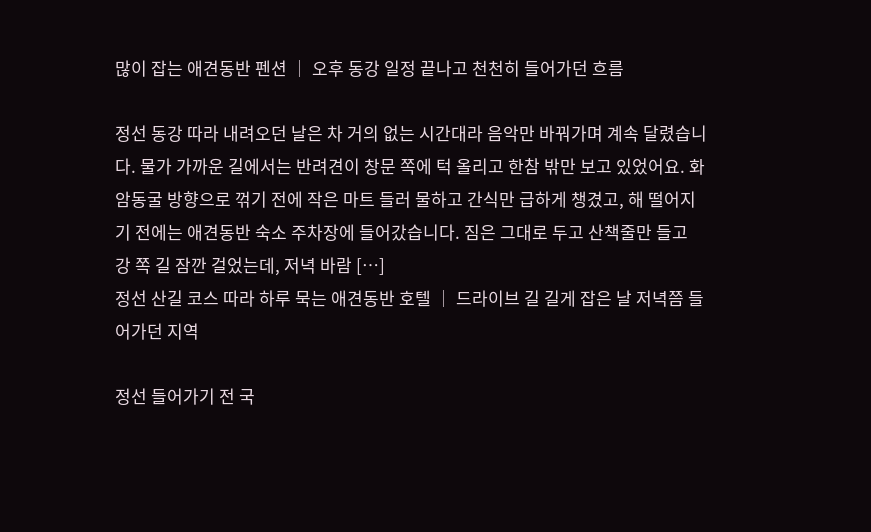많이 잡는 애견동반 펜션 │ 오후 동강 일정 끝나고 천천히 들어가던 흐름

정선 동강 따라 내려오던 날은 차 거의 없는 시간대라 음악만 바꿔가며 계속 달렸습니다. 물가 가까운 길에서는 반려견이 창문 쪽에 턱 올리고 한참 밖만 보고 있었어요. 화암동굴 방향으로 꺾기 전에 작은 마트 들러 물하고 간식만 급하게 챙겼고, 해 떨어지기 전에는 애견동반 숙소 주차장에 들어갔습니다. 짐은 그대로 두고 산책줄만 들고 강 쪽 길 잠깐 걸었는데, 저녁 바람 […]
정선 산길 코스 따라 하루 묵는 애견동반 호텔 │ 드라이브 길 길게 잡은 날 저녁쯤 들어가던 지역

정선 들어가기 전 국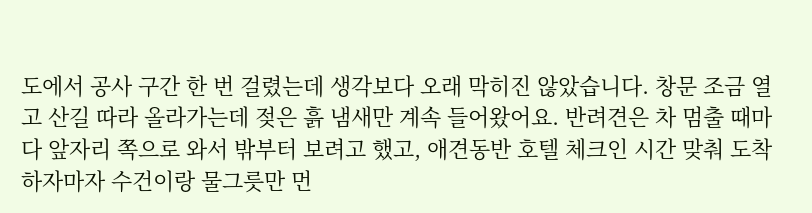도에서 공사 구간 한 번 걸렸는데 생각보다 오래 막히진 않았습니다. 창문 조금 열고 산길 따라 올라가는데 젖은 흙 냄새만 계속 들어왔어요. 반려견은 차 멈출 때마다 앞자리 쪽으로 와서 밖부터 보려고 했고, 애견동반 호텔 체크인 시간 맞춰 도착하자마자 수건이랑 물그릇만 먼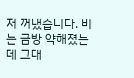저 꺼냈습니다. 비는 금방 약해졌는데 그대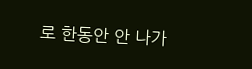로 한동안 안 나가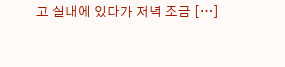고 실내에 있다가 저녁 조금 […]